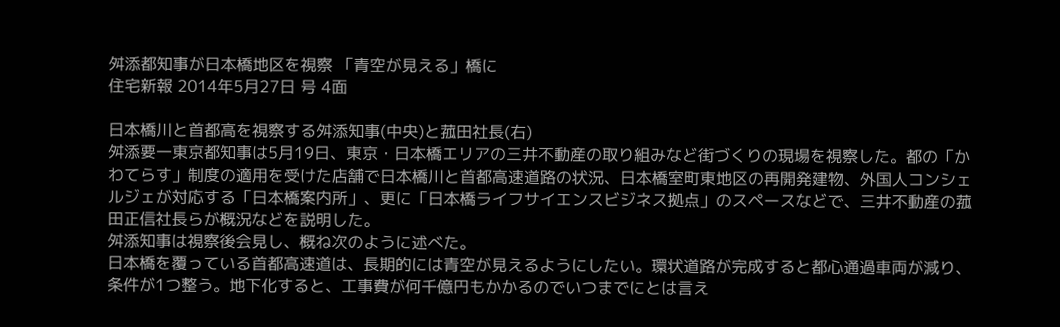舛添都知事が日本橋地区を視察 「青空が見える」橋に
住宅新報 2014年5月27日 号 4面

日本橋川と首都高を視察する舛添知事(中央)と菰田社長(右)
舛添要一東京都知事は5月19日、東京・日本橋エリアの三井不動産の取り組みなど街づくりの現場を視察した。都の「かわてらす」制度の適用を受けた店舗で日本橋川と首都高速道路の状況、日本橋室町東地区の再開発建物、外国人コンシェルジェが対応する「日本橋案内所」、更に「日本橋ライフサイエンスビジネス拠点」のスペースなどで、三井不動産の菰田正信社長らが概況などを説明した。
舛添知事は視察後会見し、概ね次のように述べた。
日本橋を覆っている首都高速道は、長期的には青空が見えるようにしたい。環状道路が完成すると都心通過車両が減り、条件が1つ整う。地下化すると、工事費が何千億円もかかるのでいつまでにとは言え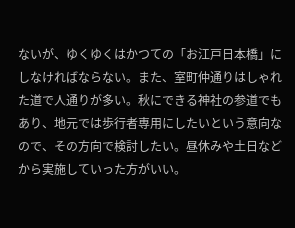ないが、ゆくゆくはかつての「お江戸日本橋」にしなければならない。また、室町仲通りはしゃれた道で人通りが多い。秋にできる神社の参道でもあり、地元では歩行者専用にしたいという意向なので、その方向で検討したい。昼休みや土日などから実施していった方がいい。